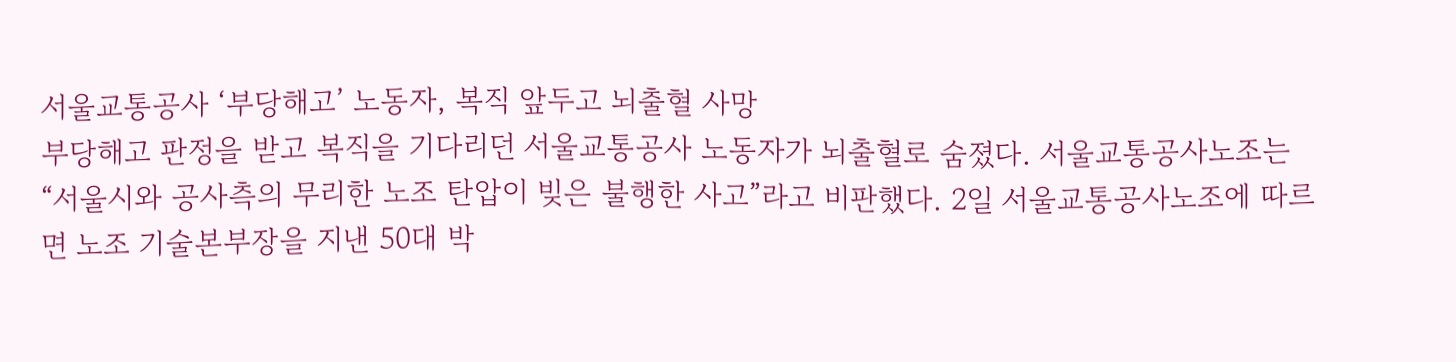서울교통공사 ‘부당해고’ 노동자, 복직 앞두고 뇌출혈 사망
부당해고 판정을 받고 복직을 기다리던 서울교통공사 노동자가 뇌출혈로 숨졌다. 서울교통공사노조는 “서울시와 공사측의 무리한 노조 탄압이 빚은 불행한 사고”라고 비판했다. 2일 서울교통공사노조에 따르면 노조 기술본부장을 지낸 50대 박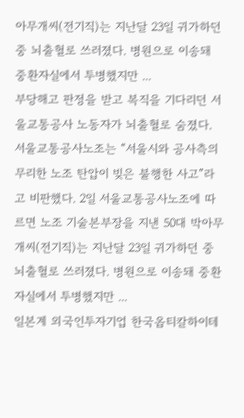아무개씨(전기직)는 지난달 23일 귀가하던 중 뇌출혈로 쓰러졌다. 병원으로 이송돼 중환자실에서 투병했지만 ...
부당해고 판정을 받고 복직을 기다리던 서울교통공사 노동자가 뇌출혈로 숨졌다. 서울교통공사노조는 “서울시와 공사측의 무리한 노조 탄압이 빚은 불행한 사고”라고 비판했다. 2일 서울교통공사노조에 따르면 노조 기술본부장을 지낸 50대 박아무개씨(전기직)는 지난달 23일 귀가하던 중 뇌출혈로 쓰러졌다. 병원으로 이송돼 중환자실에서 투병했지만 ...
일본계 외국인투자기업 한국옵티칼하이테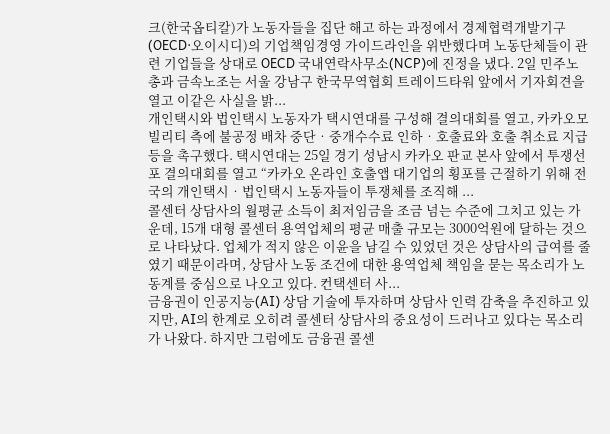크(한국옵티칼)가 노동자들을 집단 해고 하는 과정에서 경제협력개발기구(OECD‧오이시디)의 기업책임경영 가이드라인을 위반했다며 노동단체들이 관련 기업들을 상대로 OECD 국내연락사무소(NCP)에 진정을 냈다. 2일 민주노총과 금속노조는 서울 강남구 한국무역협회 트레이드타워 앞에서 기자회견을 열고 이같은 사실을 밝...
개인택시와 법인택시 노동자가 택시연대를 구성해 결의대회를 열고, 카카오모빌리티 측에 불공정 배차 중단‧중개수수료 인하‧호출료와 호출 취소료 지급 등을 촉구했다. 택시연대는 25일 경기 성남시 카카오 판교 본사 앞에서 투쟁선포 결의대회를 열고 “카카오 온라인 호출앱 대기업의 횡포를 근절하기 위해 전국의 개인택시‧법인택시 노동자들이 투쟁체를 조직해 ...
콜센터 상담사의 월평균 소득이 최저임금을 조금 넘는 수준에 그치고 있는 가운데, 15개 대형 콜센터 용역업체의 평균 매출 규모는 3000억원에 달하는 것으로 나타났다. 업체가 적지 않은 이윤을 남길 수 있었던 것은 상담사의 급여를 줄였기 때문이라며, 상담사 노동 조건에 대한 용역업체 책임을 묻는 목소리가 노동계를 중심으로 나오고 있다. 컨택센터 사...
금융권이 인공지능(AI) 상담 기술에 투자하며 상담사 인력 감축을 추진하고 있지만, AI의 한계로 오히려 콜센터 상담사의 중요성이 드러나고 있다는 목소리가 나왔다. 하지만 그럼에도 금융권 콜센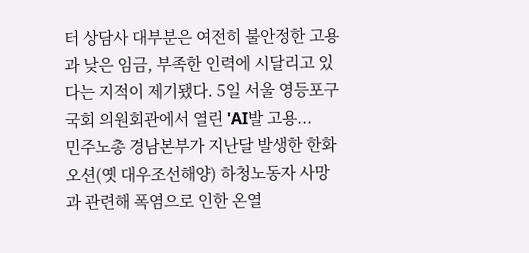터 상담사 대부분은 여전히 불안정한 고용과 낮은 임금, 부족한 인력에 시달리고 있다는 지적이 제기됐다. 5일 서울 영등포구 국회 의원회관에서 열린 'AI발 고용...
민주노총 경남본부가 지난달 발생한 한화오션(옛 대우조선해양) 하청노동자 사망과 관련해 폭염으로 인한 온열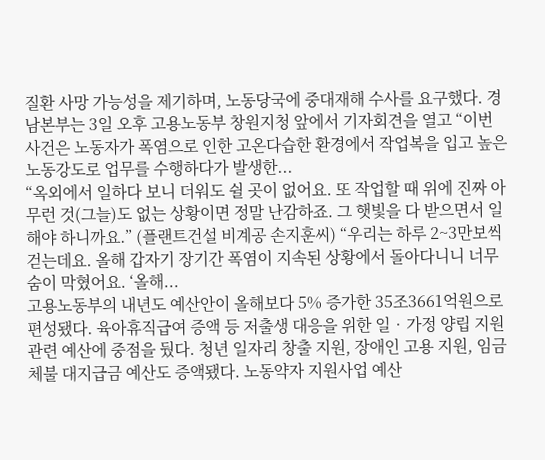질환 사망 가능성을 제기하며, 노동당국에 중대재해 수사를 요구했다. 경남본부는 3일 오후 고용노동부 창원지청 앞에서 기자회견을 열고 “이번 사건은 노동자가 폭염으로 인한 고온다습한 환경에서 작업복을 입고 높은 노동강도로 업무를 수행하다가 발생한...
“옥외에서 일하다 보니 더워도 쉴 곳이 없어요. 또 작업할 때 위에 진짜 아무런 것(그늘)도 없는 상황이면 정말 난감하죠. 그 햇빛을 다 받으면서 일해야 하니까요.” (플랜트건설 비계공 손지훈씨) “우리는 하루 2~3만보씩 걷는데요. 올해 갑자기 장기간 폭염이 지속된 상황에서 돌아다니니 너무 숨이 막혔어요. ‘올해...
고용노동부의 내년도 예산안이 올해보다 5% 증가한 35조3661억원으로 편성됐다. 육아휴직급여 증액 등 저출생 대응을 위한 일‧가정 양립 지원 관련 예산에 중점을 뒀다. 청년 일자리 창출 지원, 장애인 고용 지원, 임금체불 대지급금 예산도 증액됐다. 노동약자 지원사업 예산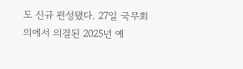도 신규 편성됐다. 27일 국무회의에서 의결된 2025년 예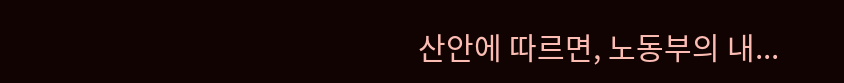산안에 따르면, 노동부의 내...